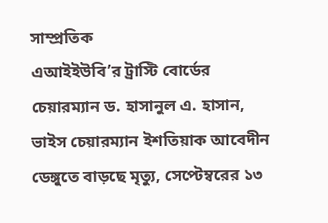সাম্প্রতিক
এআইইউবি’র ট্রাস্টি বোর্ডের চেয়ারম্যান ড. হাসানুল এ. হাসান, ভাইস চেয়ারম্যান ইশতিয়াক আবেদীন ডেঙ্গুতে বাড়ছে মৃত্যু, সেপ্টেম্বরের ১৩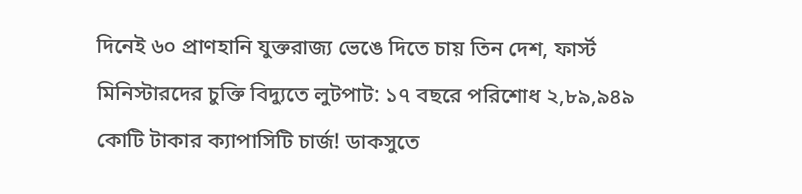দিনেই ৬০ প্রাণহানি যুক্তরাজ্য ভেঙে দিতে চায় তিন দেশ, ফার্স্ট মিনিস্টারদের চুক্তি বিদ্যুতে লুটপাট: ১৭ বছরে পরিশোধ ২,৮৯,৯৪৯ কোটি টাকার ক্যাপাসিটি চার্জ! ডাকসুতে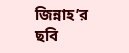জিন্নাহ’র ছবি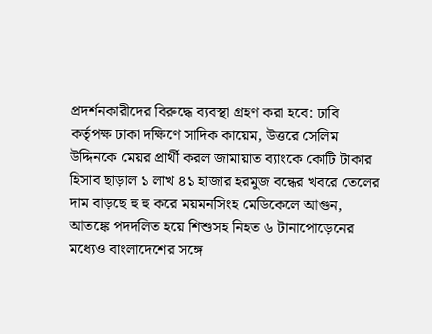প্রদর্শনকারীদের বিরুদ্ধে ব্যবস্থা গ্রহণ করা হবে: ঢাবি কর্তৃপক্ষ ঢাকা দক্ষিণে সাদিক কায়েম, উত্তরে সেলিম উদ্দিনকে মেয়র প্রার্থী করল জামায়াত ব্যাংকে কোটি টাকার হিসাব ছাড়াল ১ লাখ ৪১ হাজার হরমুজ বন্ধের খবরে তেলের দাম বাড়ছে হু হু করে ময়মনসিংহ মেডিকেলে আগুন, আতঙ্কে পদদলিত হয়ে শিশুসহ নিহত ৬ টানাপোড়েনের মধ্যেও বাংলাদেশের সঙ্গে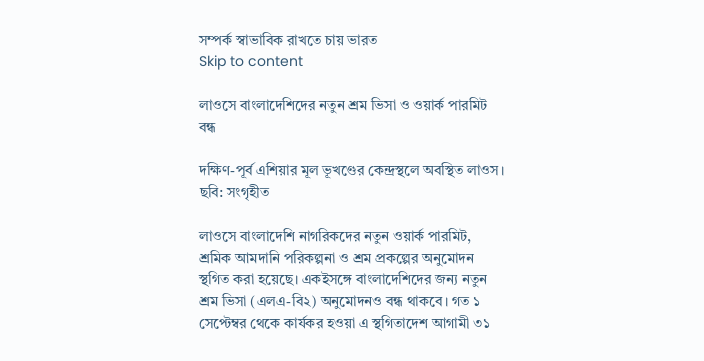সম্পর্ক স্বাভাবিক রাখতে চায় ভারত
Skip to content

লাওসে বাংলাদেশিদের নতুন শ্রম ভিসা ও ওয়ার্ক পারমিট বন্ধ

দক্ষিণ-পূর্ব এশিয়ার মূল ভূখণ্ডের কেন্দ্রস্থলে অবস্থিত লাওস। ছবি: সংগৃহীত

লাওসে বাংলাদেশি নাগরিকদের নতুন ওয়ার্ক পারমিট, শ্রমিক আমদানি পরিকল্পনা ও শ্রম প্রকল্পের অনুমোদন স্থগিত করা হয়েছে। একইসঙ্গে বাংলাদেশিদের জন্য নতুন শ্রম ভিসা (এলএ-বি২) অনুমোদনও বন্ধ থাকবে। গত ১ সেপ্টেম্বর থেকে কার্যকর হওয়া এ স্থগিতাদেশ আগামী ৩১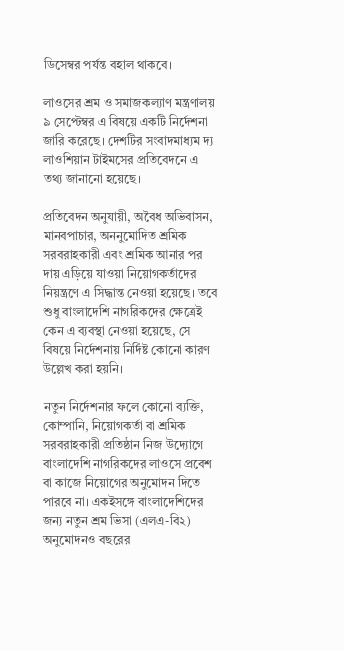ডিসেম্বর পর্যন্ত বহাল থাকবে।

লাওসের শ্রম ও সমাজকল্যাণ মন্ত্রণালয় ৯ সেপ্টেম্বর এ বিষয়ে একটি নির্দেশনা জারি করেছে। দেশটির সংবাদমাধ্যম দ্য লাওশিয়ান টাইমসের প্রতিবেদনে এ তথ্য জানানো হয়েছে।

প্রতিবেদন অনুযায়ী, অবৈধ অভিবাসন, মানবপাচার, অননুমোদিত শ্রমিক সরবরাহকারী এবং শ্রমিক আনার পর দায় এড়িয়ে যাওয়া নিয়োগকর্তাদের নিয়ন্ত্রণে এ সিদ্ধান্ত নেওয়া হয়েছে। তবে শুধু বাংলাদেশি নাগরিকদের ক্ষেত্রেই কেন এ ব্যবস্থা নেওয়া হয়েছে, সে বিষয়ে নির্দেশনায় নির্দিষ্ট কোনো কারণ উল্লেখ করা হয়নি।

নতুন নির্দেশনার ফলে কোনো ব্যক্তি, কোম্পানি, নিয়োগকর্তা বা শ্রমিক সরবরাহকারী প্রতিষ্ঠান নিজ উদ্যোগে বাংলাদেশি নাগরিকদের লাওসে প্রবেশ বা কাজে নিয়োগের অনুমোদন দিতে পারবে না। একইসঙ্গে বাংলাদেশিদের জন্য নতুন শ্রম ভিসা (এলএ-বি২) অনুমোদনও বছরের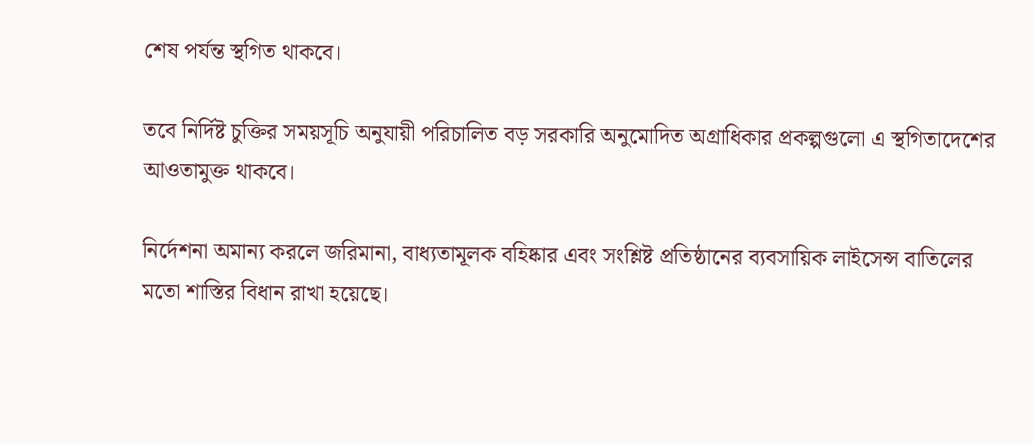শেষ পর্যন্ত স্থগিত থাকবে।

তবে নির্দিষ্ট চুক্তির সময়সূচি অনুযায়ী পরিচালিত বড় সরকারি অনুমোদিত অগ্রাধিকার প্রকল্পগুলো এ স্থগিতাদেশের আওতামুক্ত থাকবে।

নির্দেশনা অমান্য করলে জরিমানা, বাধ্যতামূলক বহিষ্কার এবং সংশ্লিষ্ট প্রতিষ্ঠানের ব্যবসায়িক লাইসেন্স বাতিলের মতো শাস্তির বিধান রাখা হয়েছে।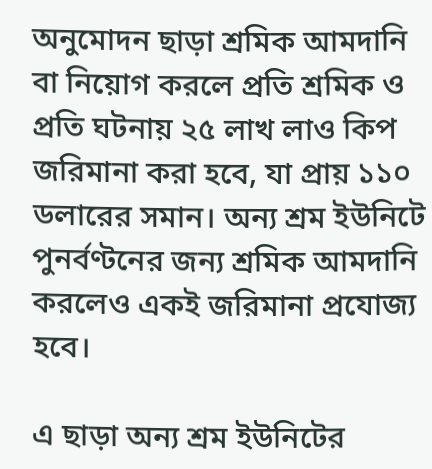অনুমোদন ছাড়া শ্রমিক আমদানি বা নিয়োগ করলে প্রতি শ্রমিক ও প্রতি ঘটনায় ২৫ লাখ লাও কিপ জরিমানা করা হবে, যা প্রায় ১১০ ডলারের সমান। অন্য শ্রম ইউনিটে পুনর্বণ্টনের জন্য শ্রমিক আমদানি করলেও একই জরিমানা প্রযোজ্য হবে।

এ ছাড়া অন্য শ্রম ইউনিটের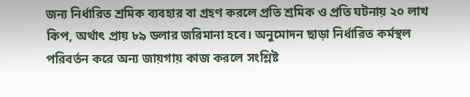জন্য নির্ধারিত শ্রমিক ব্যবহার বা গ্রহণ করলে প্রতি শ্রমিক ও প্রতি ঘটনায় ২০ লাখ কিপ, অর্থাৎ প্রায় ৮৯ ডলার জরিমানা হবে। অনুমোদন ছাড়া নির্ধারিত কর্মস্থল পরিবর্তন করে অন্য জায়গায় কাজ করলে সংশ্লিষ্ট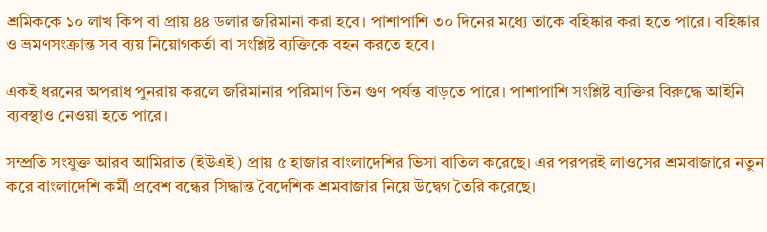শ্রমিককে ১০ লাখ কিপ বা প্রায় ৪৪ ডলার জরিমানা করা হবে। পাশাপাশি ৩০ দিনের মধ্যে তাকে বহিষ্কার করা হতে পারে। বহিষ্কার ও ভ্রমণসংক্রান্ত সব ব্যয় নিয়োগকর্তা বা সংশ্লিষ্ট ব্যক্তিকে বহন করতে হবে।

একই ধরনের অপরাধ পুনরায় করলে জরিমানার পরিমাণ তিন গুণ পর্যন্ত বাড়তে পারে। পাশাপাশি সংশ্লিষ্ট ব্যক্তির বিরুদ্ধে আইনি ব্যবস্থাও নেওয়া হতে পারে।

সম্প্রতি সংযুক্ত আরব আমিরাত (ইউএই) প্রায় ৫ হাজার বাংলাদেশির ভিসা বাতিল করেছে। এর পরপরই লাওসের শ্রমবাজারে নতুন করে বাংলাদেশি কর্মী প্রবেশ বন্ধের সিদ্ধান্ত বৈদেশিক শ্রমবাজার নিয়ে উদ্বেগ তৈরি করেছে।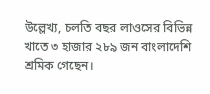উল্লেখ্য, চলতি বছর লাওসের বিভিন্ন খাতে ৩ হাজার ২৮৯ জন বাংলাদেশি শ্রমিক গেছেন।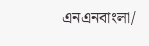এনএনবাংলা/